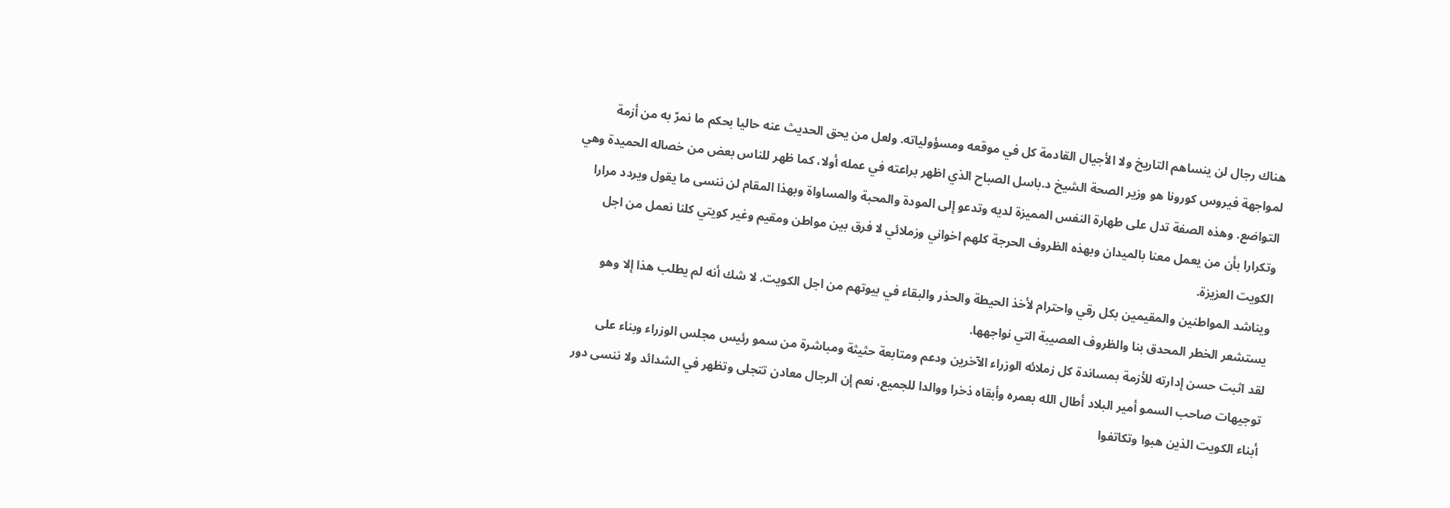هناك رجال لن ينساهم التاريخ ولا الأجيال القادمة كل في موقعه ومسؤولياته. ولعل من يحق الحديث عنه حاليا بحكم ما نمرّ به من أزمة لمواجهة فيروس كورونا هو وزير الصحة الشيخ د.باسل الصباح الذي اظهر براعته في عمله أولا، كما ظهر للناس بعض من خصاله الحميدة وهي التواضع. وهذه الصفة تدل على طهارة النفس المميزة لديه وتدعو إلى المودة والمحبة والمساواة وبهذا المقام لن ننسى ما يقول ويردد مرارا وتكرارا بأن من يعمل معنا بالميدان وبهذه الظروف الحرجة كلهم اخواني وزملائي لا فرق بين مواطن ومقيم وغير كويتي كلنا نعمل من اجل الكويت العزيزة.
ويناشد المواطنين والمقيمين بكل رقي واحترام لأخذ الحيطة والحذر والبقاء في بيوتهم من اجل الكويت. لا شك أنه لم يطلب هذا إلا وهو يستشعر الخطر المحدق بنا والظروف العصيبة التي نواجهها.
لقد اثبت حسن إدارته للأزمة بمساندة كل زملائه الوزراء الآخرين ودعم ومتابعة حثيثة ومباشرة من سمو رئيس مجلس الوزراء وبناء على توجيهات صاحب السمو أمير البلاد أطال الله بعمره وأبقاه ذخرا ووالدا للجميع، نعم إن الرجال معادن تتجلى وتظهر في الشدائد ولا ننسى دور أبناء الكويت الذين هبوا وتكاتفوا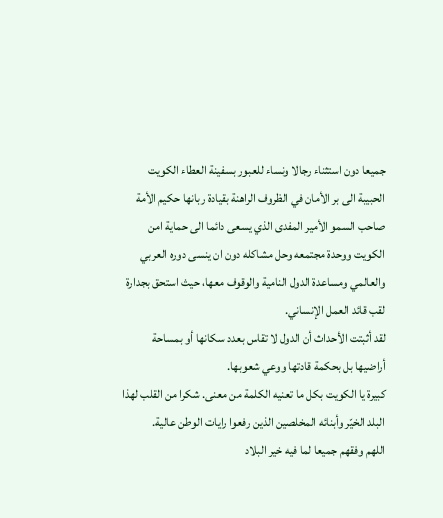جميعا دون استثناء رجالا ونساء للعبور بسفينة العطاء الكويت الحبيبة الى بر الأمان في الظروف الراهنة بقيادة ربانها حكيم الأمة صاحب السمو الأمير المفدى الذي يسعى دائما الى حماية امن الكويت ووحدة مجتمعه وحل مشاكله دون ان ينسى دوره العربي والعالمي ومساعدة الدول النامية والوقوف معها، حيث استحق بجدارة لقب قائد العمل الإنساني.
لقد أثبتت الأحداث أن الدول لا تقاس بعدد سكانها أو بمساحة أراضيها بل بحكمة قادتها ووعي شعوبها.
كبيرة يا الكويت بكل ما تعنيه الكلمة من معنى. شكرا من القلب لهذا البلد الخيّر وأبنائه المخلصين الذين رفعوا رايات الوطن عالية.
اللهم وفقهم جميعا لما فيه خير البلاد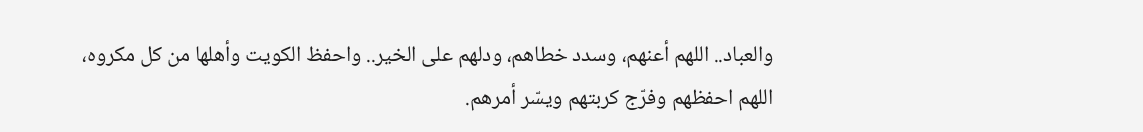والعباد.. اللهم أعنهم، وسدد خطاهم، ودلهم على الخير.. واحفظ الكويت وأهلها من كل مكروه، اللهم احفظهم وفرّج كربتهم ويسّر أمرهم.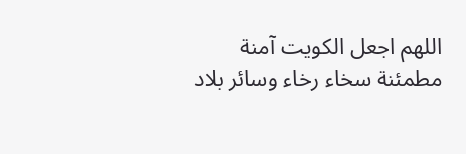اللهم اجعل الكويت آمنة مطمئنة سخاء رخاء وسائر بلاد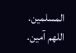المسلمين.
اللهم آمين.